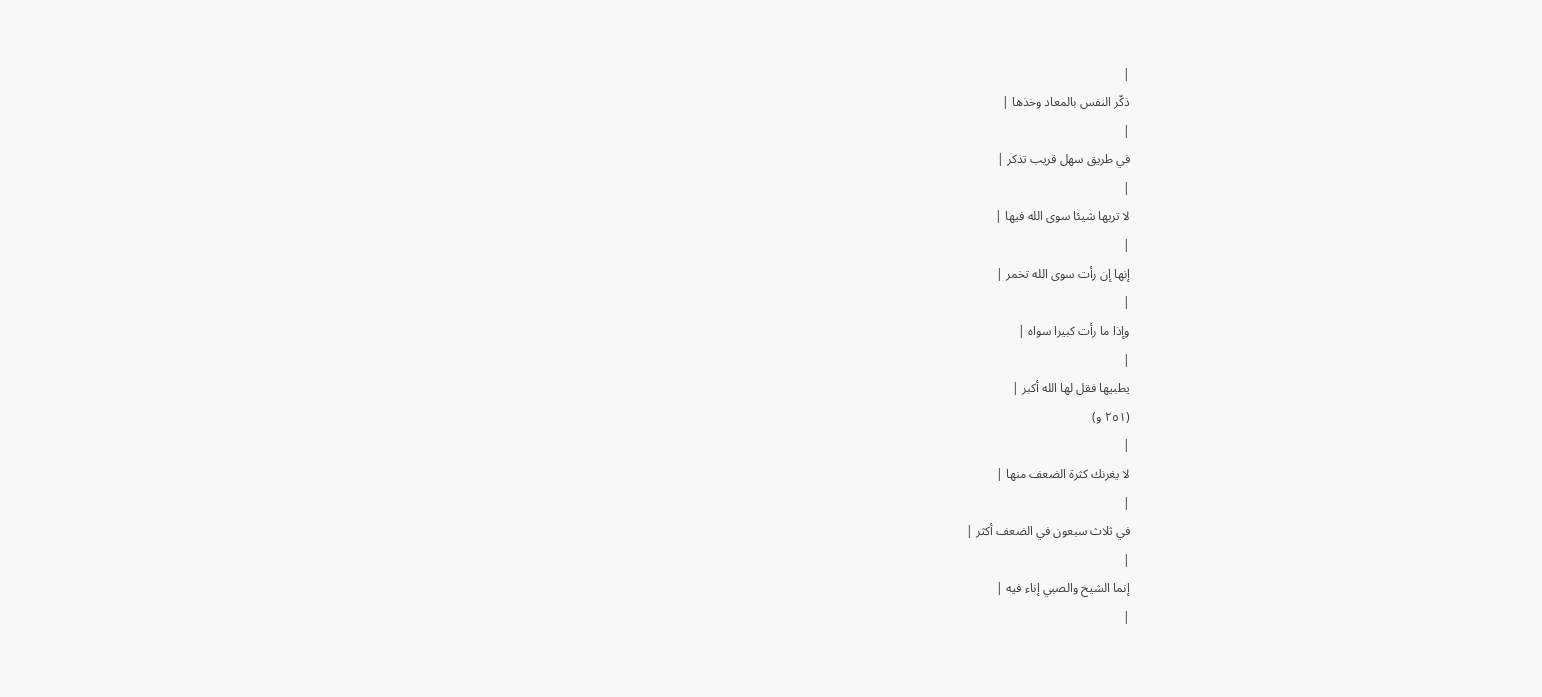|
ذكّر النفس بالمعاد وخذها |
|
في طريق سهل قريب تذكر |
|
لا تريها شيئا سوى الله فيها |
|
إنها إن رأت سوى الله تخمر |
|
وإذا ما رأت كبيرا سواه |
|
يطبيها فقل لها الله أكبر |
(٢٥١ و)
|
لا يغرنك كثرة الضعف منها |
|
في ثلاث سبعون في الضعف أكثر |
|
إنما الشيخ والصبي إناء فيه |
|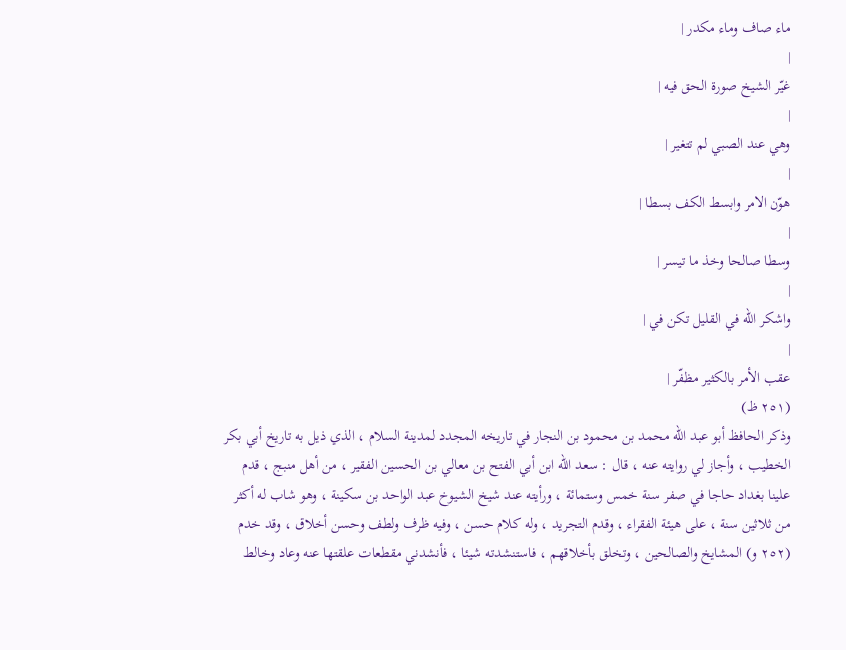ماء صاف وماء مكدر |
|
غيّر الشيخ صورة الحق فيه |
|
وهي عند الصبي لم تتغير |
|
هوّن الامر وابسط الكف بسطا |
|
وسطا صالحا وخذ ما تيسر |
|
واشكر الله في القليل تكن في |
|
عقب الأمر بالكثير مظفّر |
(٢٥١ ظ)
وذكر الحافظ أبو عبد الله محمد بن محمود بن النجار في تاريخه المجدد لمدينة السلام ، الذي ذيل به تاريخ أبي بكر الخطيب ، وأجاز لي روايته عنه ، قال : سعد الله ابن أبي الفتح بن معالي بن الحسين الفقير ، من أهل منبج ، قدم علينا بغداد حاجا في صفر سنة خمس وستمائة ، ورأيته عند شيخ الشيوخ عبد الواحد بن سكينة ، وهو شاب له أكثر من ثلاثين سنة ، على هيئة الفقراء ، وقدم التجريد ، وله كلام حسن ، وفيه ظرف ولطف وحسن أخلاق ، وقد خدم (٢٥٢ و) المشايخ والصالحين ، وتخلق بأخلاقهم ، فاستنشدته شيئا ، فأنشدني مقطعات علقتها عنه وعاد وخالط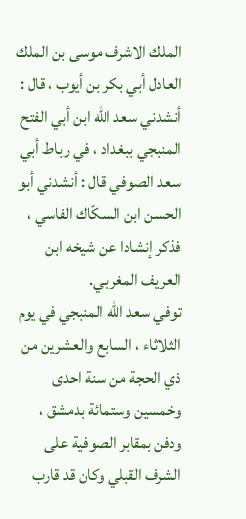الملك الاشرف موسى بن الملك العادل أبي بكر بن أيوب ، قال : أنشدني سعد الله ابن أبي الفتح المنبجي ببغداد ، في رباط أبي سعد الصوفي قال : أنشدني أبو الحسن ابن السكّاك الفاسي ، فذكر إنشادا عن شيخه ابن العريف المغربي.
توفي سعد الله المنبجي في يوم الثلاثاء ، السابع والعشرين من ذي الحجة من سنة احدى وخمسين وستمائة بدمشق ، ودفن بمقابر الصوفية على الشرف القبلي وكان قد قارب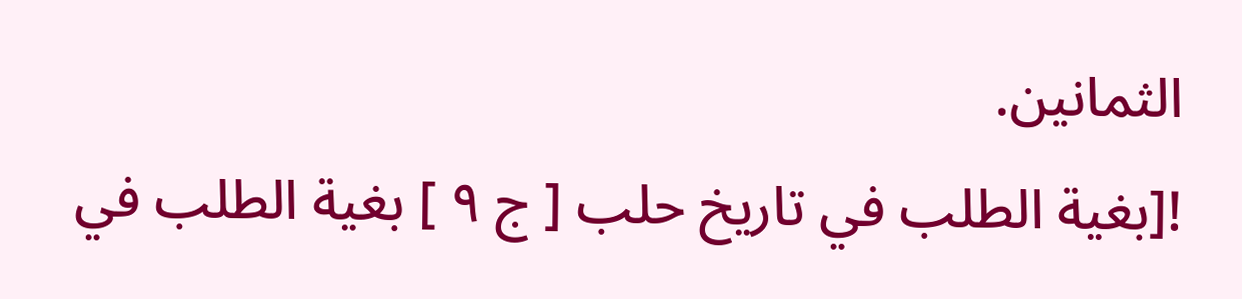الثمانين.
![بغية الطلب في تاريخ حلب [ ج ٩ ] بغية الطلب في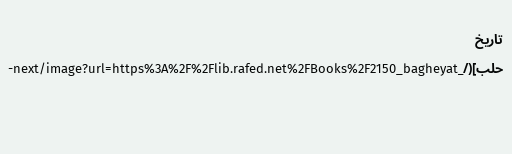تاريخ حلب](/_next/image?url=https%3A%2F%2Flib.rafed.net%2FBooks%2F2150_bagheyat-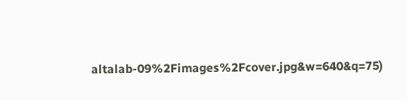altalab-09%2Fimages%2Fcover.jpg&w=640&q=75)